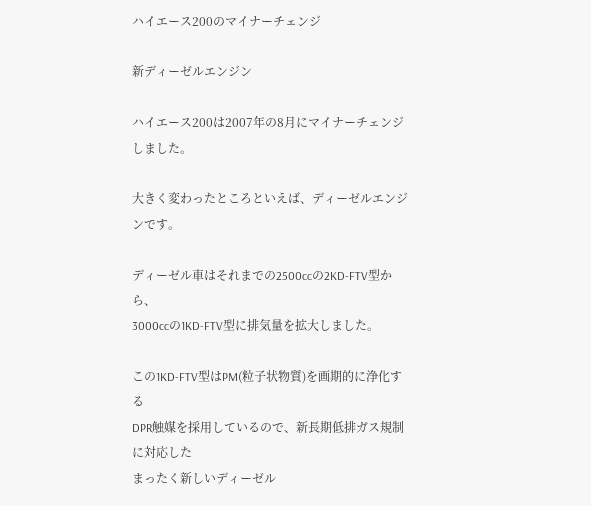ハイエース200のマイナーチェンジ

新ディーゼルエンジン

ハイエース200は2007年の8月にマイナーチェンジしました。

大きく変わったところといえば、ディーゼルエンジンです。

ディーゼル車はそれまでの2500ccの2KD-FTV型から、
3000ccの1KD-FTV型に排気量を拡大しました。

この1KD-FTV型はPM(粒子状物質)を画期的に浄化する
DPR触媒を採用しているので、新長期低排ガス規制に対応した
まったく新しいディーゼル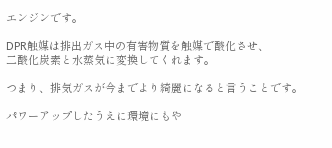エンジンです。

DPR触媒は排出ガス中の有害物質を触媒で酸化させ、
二酸化炭素と水蒸気に変換してくれます。

つまり、排気ガスが今までより綺麗になると言うことです。

パワーアップしたうえに環境にもや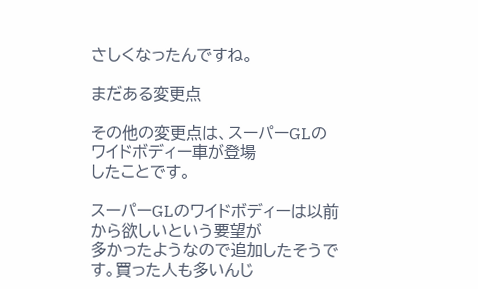さしくなったんですね。

まだある変更点

その他の変更点は、スーパーGLのワイドボディー車が登場
したことです。

スーパーGLのワイドボディーは以前から欲しいという要望が
多かったようなので追加したそうです。買った人も多いんじ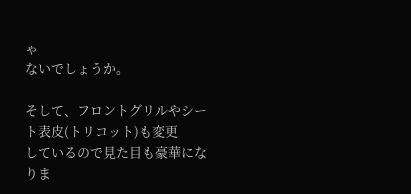ゃ
ないでしょうか。

そして、フロントグリルやシート表皮(トリコット)も変更
しているので見た目も豪華になりま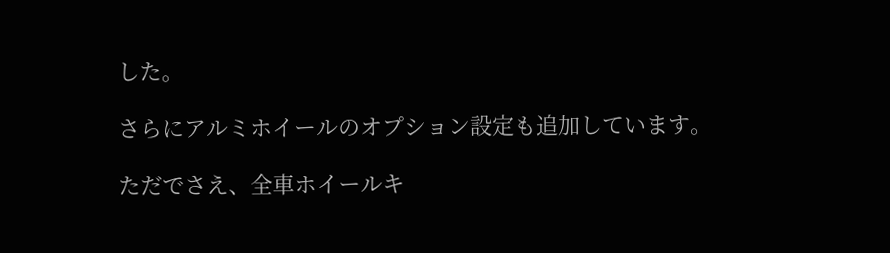した。

さらにアルミホイールのオプション設定も追加しています。

ただでさえ、全車ホイールキ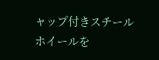ャップ付きスチールホイールを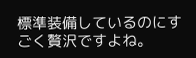標準装備しているのにすごく贅沢ですよね。